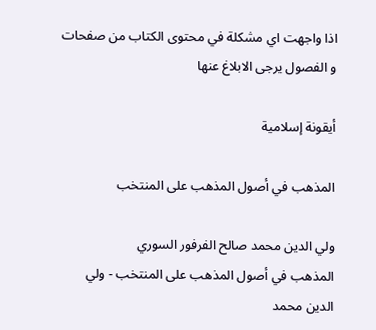اذا واجهت اي مشكلة في محتوى الكتاب من صفحات و الفصول يرجى الابلاغ عنها

أيقونة إسلامية

المذهب في أصول المذهب على المنتخب

ولي الدين محمد صالح الفرفور السوري
المذهب في أصول المذهب على المنتخب - ولي الدين محمد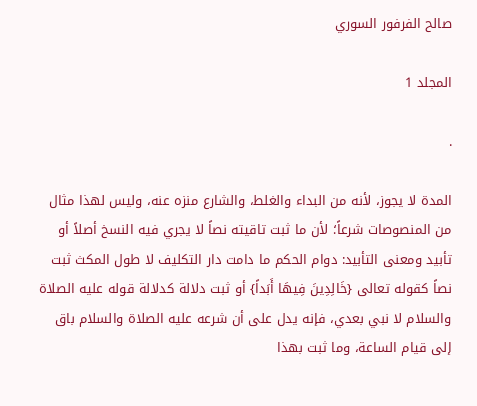صالح الفرفور السوري

المجلد 1

.

المدة لا يجوز، لأنه من البداء والغلط، والشارع منزه عنه، وليس لهذا مثال من المنصوصات شرعاً؛ لأن ما ثبت تاقيته نصاً لا يجري فيه النسخ أصلاً أو تأبيد ومعنى التأبيد: دوام الحكم ما دامت دار التكليف لا طول المكث ثبت نصاً كقوله تعالى {خَالِدِينَ فِيهَا أَبَداً} أو ثبت دلالة كدلالة قوله عليه الصلاة والسلام لا نبي بعدي، فإنه يدل على أن شرعه عليه الصلاة والسلام باق إلى قيام الساعة، وما ثبت بهذا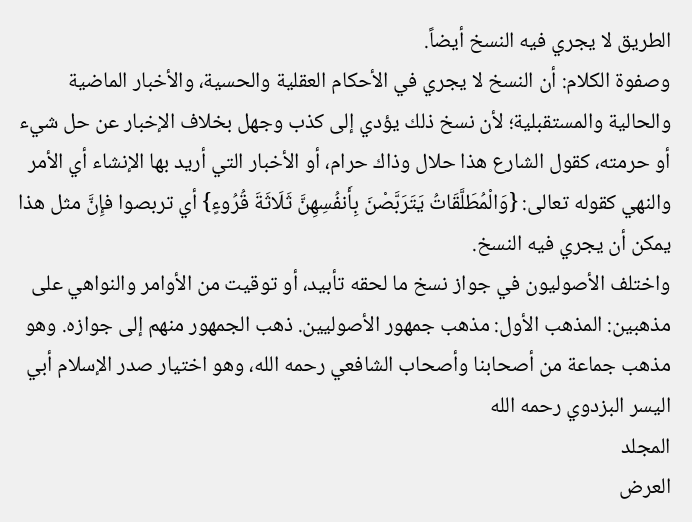الطريق لا يجري فيه النسخ أيضاً.
وصفوة الكلام: أن النسخ لا يجري في الأحكام العقلية والحسية، والأخبار الماضية والحالية والمستقبلية؛ لأن نسخ ذلك يؤدي إلى كذب وجهل بخلاف الإخبار عن حل شيء أو حرمته، كقول الشارع هذا حلال وذاك حرام، أو الأخبار التي أريد بها الإنشاء أي الأمر والنهي كقوله تعالى: {وَالْمُطَلَّقَاتُ يَتَرَبَّصْنَ بِأَنفُسِهِنَّ ثَلَاثَةَ قُرُوءٍ} أي تربصوا فإِنَّ مثل هذا يمكن أن يجري فيه النسخ.
واختلف الأصوليون في جواز نسخ ما لحقه تأبيد، أو توقيت من الأوامر والنواهي على مذهبين: المذهب الأول: مذهب جمهور الأصوليين. ذهب الجمهور منهم إلى جوازه. وهو مذهب جماعة من أصحابنا وأصحاب الشافعي رحمه الله، وهو اختيار صدر الإسلام أبي اليسر البزدوي رحمه الله
المجلد
العرض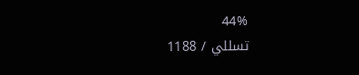44%
تسللي / 1188